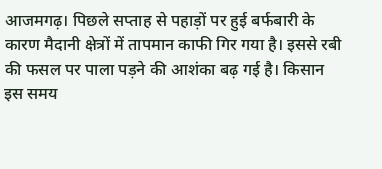आजमगढ़। पिछले सप्ताह से पहाड़ों पर हुई बर्फबारी के कारण मैदानी क्षेत्रों में तापमान काफी गिर गया है। इससे रबी की फसल पर पाला पड़ने की आशंका बढ़ गई है। किसान इस समय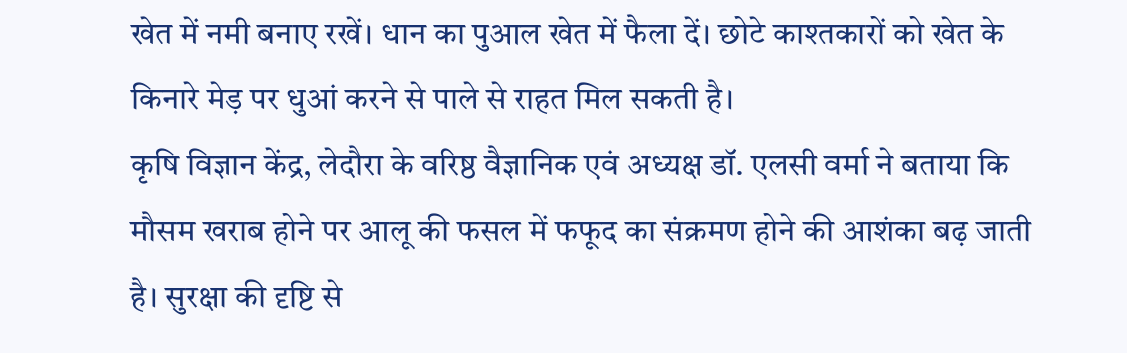खेत में नमी बनाए रखें। धान का पुआल खेत में फैला दें। छोटे काश्तकारों को खेत के किनारे मेड़ पर धुआं करने से पाले से राहत मिल सकती है।
कृषि विज्ञान केंद्र, लेदौरा के वरिष्ठ वैज्ञानिक एवं अध्यक्ष डॉ. एलसी वर्मा ने बताया कि मौसम खराब होने पर आलू की फसल में फफूद का संक्रमण होने की आशंका बढ़ जाती है। सुरक्षा की दृष्टि से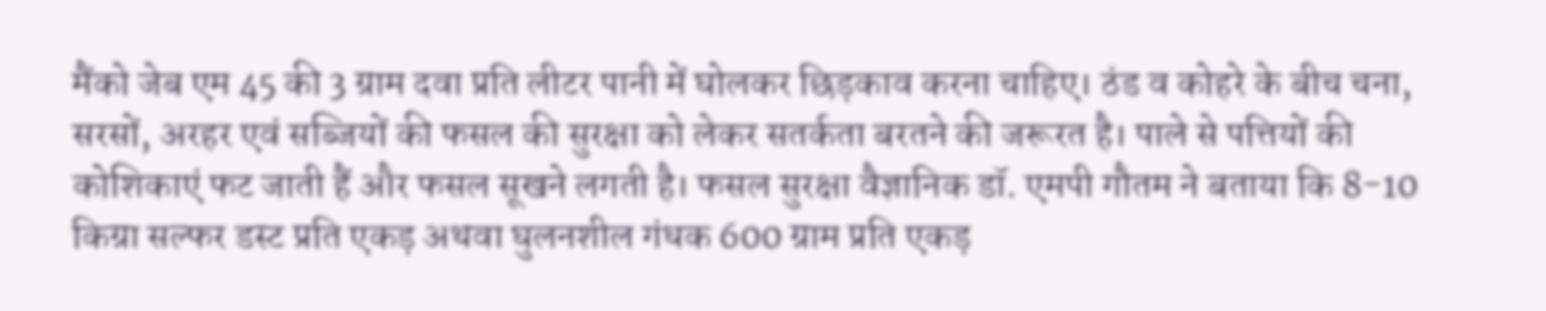मैंको जेब एम 45 की 3 ग्राम दवा प्रति लीटर पानी में घोलकर छिड़काव करना चाहिए। ठंड व कोहरे के बीच चना, सरसों, अरहर एवं सब्जियों की फसल की सुरक्षा को लेकर सतर्कता बरतने की जरूरत है। पाले से पत्तियों की कोशिकाएं फट जाती हैं और फसल सूखने लगती है। फसल सुरक्षा वैज्ञानिक डॉ. एमपी गौतम ने बताया कि 8-10 किग्रा सल्फर डस्ट प्रति एकड़ अथवा घुलनशील गंधक 600 ग्राम प्रति एकड़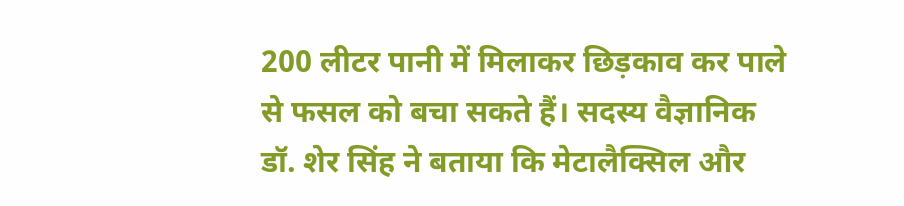200 लीटर पानी में मिलाकर छिड़काव कर पाले से फसल को बचा सकते हैं। सदस्य वैज्ञानिक डॉ. शेर सिंह ने बताया कि मेटालैक्सिल और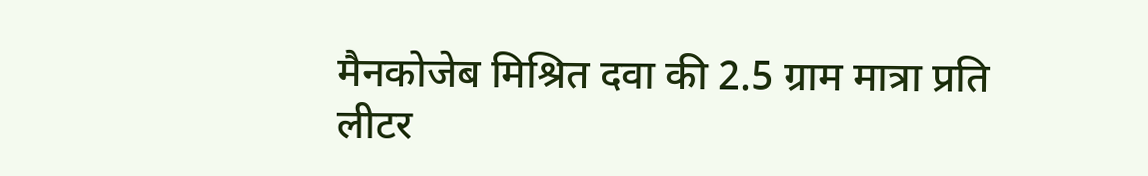मैनकोजेब मिश्रित दवा की 2.5 ग्राम मात्रा प्रति लीटर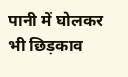पानी में घोलकर भी छिड़काव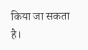किया जा सकता है।